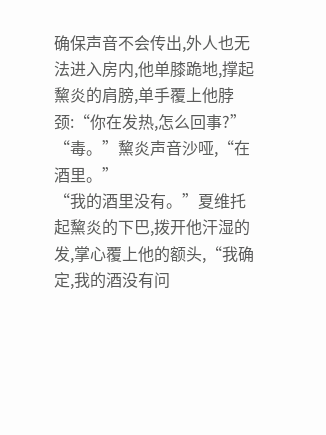确保声音不会传出,外人也无法进入房内,他单膝跪地,撑起黧炎的肩膀,单手覆上他脖颈:“你在发热,怎么回事?”
“毒。”黧炎声音沙哑,“在酒里。”
“我的酒里没有。”夏维托起黧炎的下巴,拨开他汗湿的发,掌心覆上他的额头,“我确定,我的酒没有问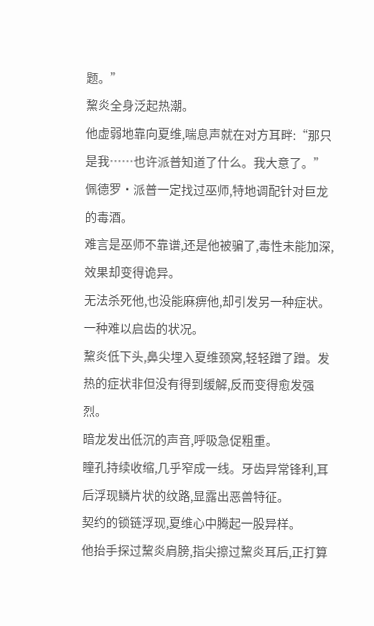题。”
黧炎全身泛起热潮。
他虚弱地靠向夏维,喘息声就在对方耳畔:“那只是我……也许派普知道了什么。我大意了。”
佩德罗·派普一定找过巫师,特地调配针对巨龙的毒酒。
难言是巫师不靠谱,还是他被骗了,毒性未能加深,效果却变得诡异。
无法杀死他,也没能麻痹他,却引发另一种症状。
一种难以启齿的状况。
黧炎低下头,鼻尖埋入夏维颈窝,轻轻蹭了蹭。发热的症状非但没有得到缓解,反而变得愈发强烈。
暗龙发出低沉的声音,呼吸急促粗重。
瞳孔持续收缩,几乎窄成一线。牙齿异常锋利,耳后浮现鳞片状的纹路,显露出恶兽特征。
契约的锁链浮现,夏维心中腾起一股异样。
他抬手探过黧炎肩膀,指尖擦过黧炎耳后,正打算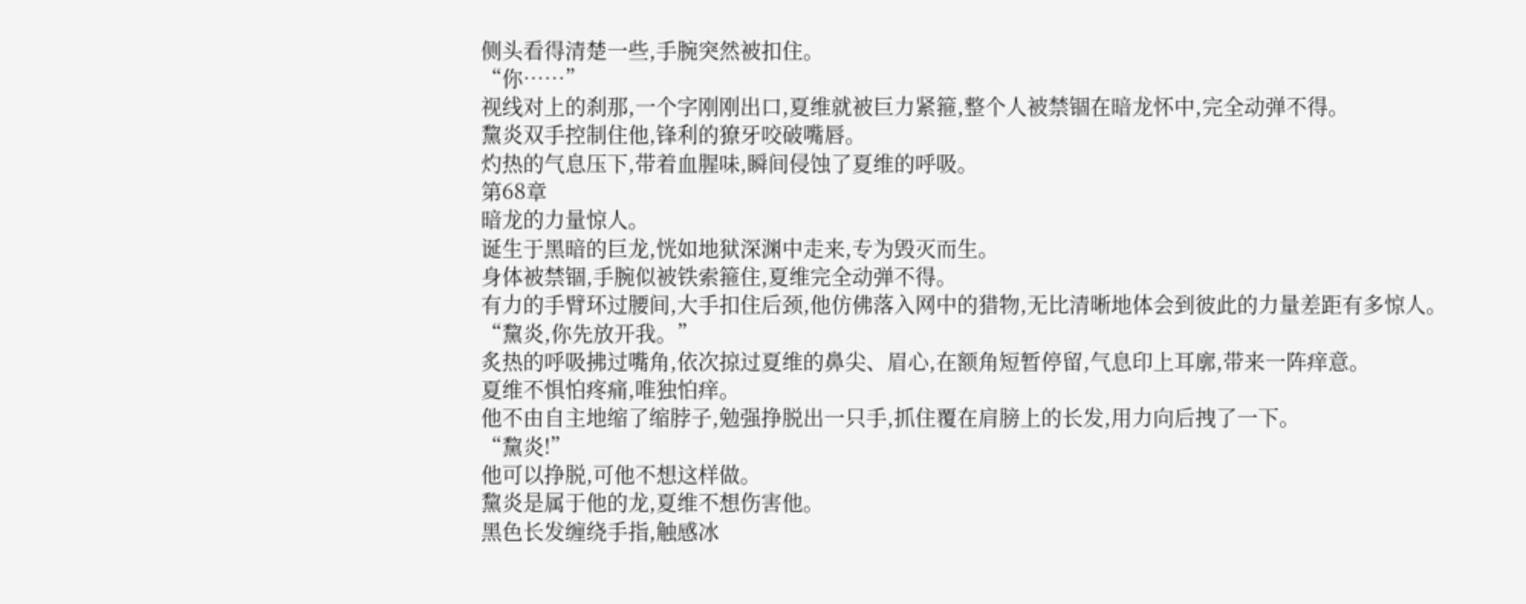侧头看得清楚一些,手腕突然被扣住。
“你……”
视线对上的刹那,一个字刚刚出口,夏维就被巨力紧箍,整个人被禁锢在暗龙怀中,完全动弹不得。
黧炎双手控制住他,锋利的獠牙咬破嘴唇。
灼热的气息压下,带着血腥味,瞬间侵蚀了夏维的呼吸。
第68章
暗龙的力量惊人。
诞生于黑暗的巨龙,恍如地狱深渊中走来,专为毁灭而生。
身体被禁锢,手腕似被铁索箍住,夏维完全动弹不得。
有力的手臂环过腰间,大手扣住后颈,他仿佛落入网中的猎物,无比清晰地体会到彼此的力量差距有多惊人。
“黧炎,你先放开我。”
炙热的呼吸拂过嘴角,依次掠过夏维的鼻尖、眉心,在额角短暂停留,气息印上耳廓,带来一阵痒意。
夏维不惧怕疼痛,唯独怕痒。
他不由自主地缩了缩脖子,勉强挣脱出一只手,抓住覆在肩膀上的长发,用力向后拽了一下。
“黧炎!”
他可以挣脱,可他不想这样做。
黧炎是属于他的龙,夏维不想伤害他。
黑色长发缠绕手指,触感冰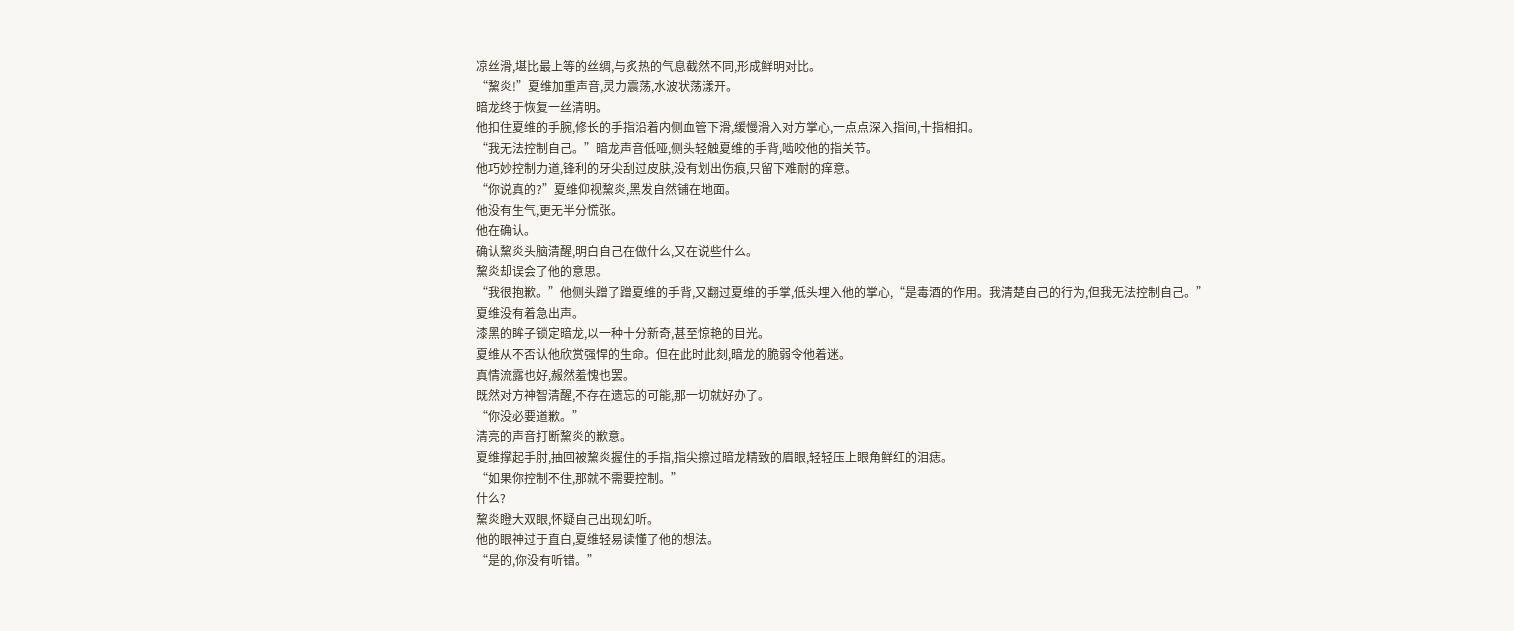凉丝滑,堪比最上等的丝绸,与炙热的气息截然不同,形成鲜明对比。
“黧炎!”夏维加重声音,灵力震荡,水波状荡漾开。
暗龙终于恢复一丝清明。
他扣住夏维的手腕,修长的手指沿着内侧血管下滑,缓慢滑入对方掌心,一点点深入指间,十指相扣。
“我无法控制自己。”暗龙声音低哑,侧头轻触夏维的手背,啮咬他的指关节。
他巧妙控制力道,锋利的牙尖刮过皮肤,没有划出伤痕,只留下难耐的痒意。
“你说真的?”夏维仰视黧炎,黑发自然铺在地面。
他没有生气,更无半分慌张。
他在确认。
确认黧炎头脑清醒,明白自己在做什么,又在说些什么。
黧炎却误会了他的意思。
“我很抱歉。”他侧头蹭了蹭夏维的手背,又翻过夏维的手掌,低头埋入他的掌心,“是毒酒的作用。我清楚自己的行为,但我无法控制自己。”
夏维没有着急出声。
漆黑的眸子锁定暗龙,以一种十分新奇,甚至惊艳的目光。
夏维从不否认他欣赏强悍的生命。但在此时此刻,暗龙的脆弱令他着迷。
真情流露也好,赧然羞愧也罢。
既然对方神智清醒,不存在遗忘的可能,那一切就好办了。
“你没必要道歉。”
清亮的声音打断黧炎的歉意。
夏维撑起手肘,抽回被黧炎握住的手指,指尖擦过暗龙精致的眉眼,轻轻压上眼角鲜红的泪痣。
“如果你控制不住,那就不需要控制。”
什么?
黧炎瞪大双眼,怀疑自己出现幻听。
他的眼神过于直白,夏维轻易读懂了他的想法。
“是的,你没有听错。”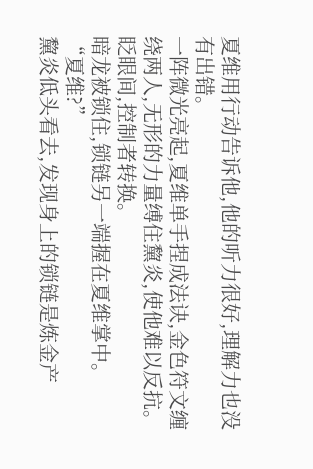夏维用行动告诉他,他的听力很好,理解力也没有出错。
一阵微光亮起,夏维单手捏成法诀,金色符文缠绕两人,无形的力量缚住黧炎,使他难以反抗。
眨眼间,控制者转换。
暗龙被锁住,锁链另一端握在夏维掌中。
“夏维?”
黧炎低头看去,发现身上的锁链是炼金产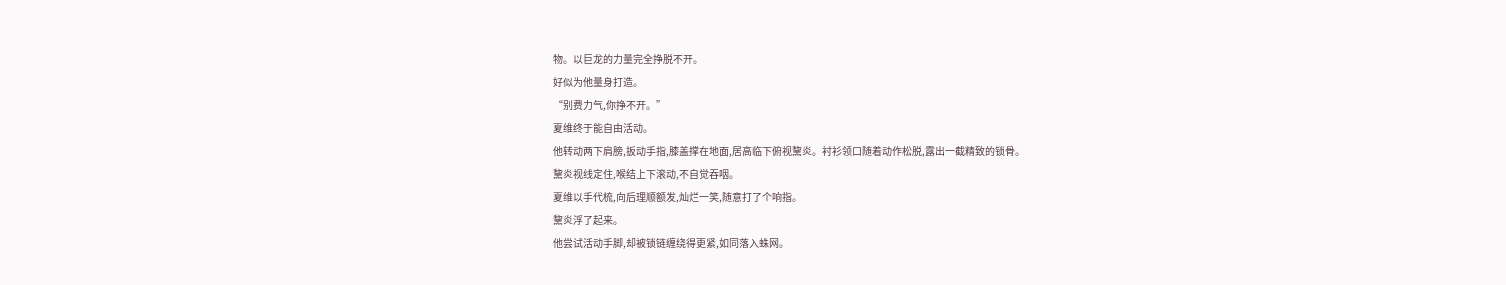物。以巨龙的力量完全挣脱不开。
好似为他量身打造。
“别费力气,你挣不开。”
夏维终于能自由活动。
他转动两下肩膀,扳动手指,膝盖撑在地面,居高临下俯视黧炎。衬衫领口随着动作松脱,露出一截精致的锁骨。
黧炎视线定住,喉结上下滚动,不自觉吞咽。
夏维以手代梳,向后理顺额发,灿烂一笑,随意打了个响指。
黧炎浮了起来。
他尝试活动手脚,却被锁链缠绕得更紧,如同落入蛛网。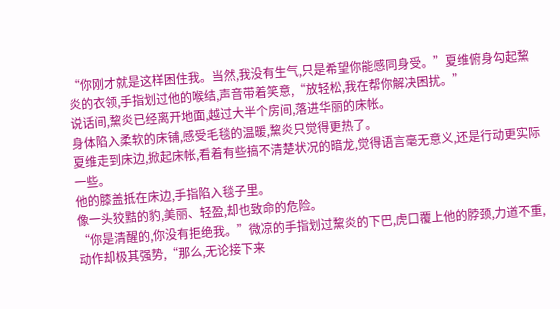“你刚才就是这样困住我。当然,我没有生气,只是希望你能感同身受。”夏维俯身勾起黧炎的衣领,手指划过他的喉结,声音带着笑意,“放轻松,我在帮你解决困扰。”
说话间,黧炎已经离开地面,越过大半个房间,落进华丽的床帐。
身体陷入柔软的床铺,感受毛毯的温暖,黧炎只觉得更热了。
夏维走到床边,掀起床帐,看着有些搞不清楚状况的暗龙,觉得语言毫无意义,还是行动更实际一些。
他的膝盖抵在床边,手指陷入毯子里。
像一头狡黠的豹,美丽、轻盈,却也致命的危险。
“你是清醒的,你没有拒绝我。”微凉的手指划过黧炎的下巴,虎口覆上他的脖颈,力道不重,动作却极其强势,“那么,无论接下来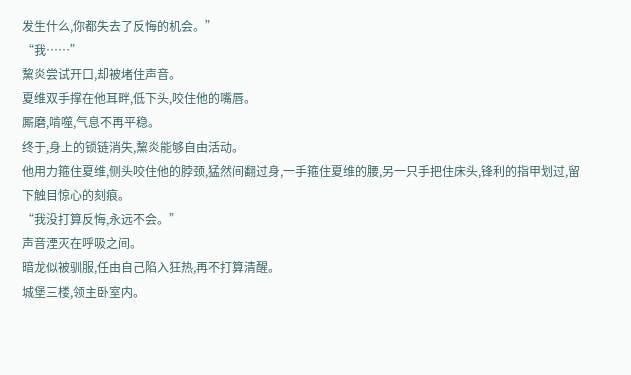发生什么,你都失去了反悔的机会。”
“我……”
黧炎尝试开口,却被堵住声音。
夏维双手撑在他耳畔,低下头,咬住他的嘴唇。
厮磨,啃噬,气息不再平稳。
终于,身上的锁链消失,黧炎能够自由活动。
他用力箍住夏维,侧头咬住他的脖颈,猛然间翻过身,一手箍住夏维的腰,另一只手把住床头,锋利的指甲划过,留下触目惊心的刻痕。
“我没打算反悔,永远不会。”
声音湮灭在呼吸之间。
暗龙似被驯服,任由自己陷入狂热,再不打算清醒。
城堡三楼,领主卧室内。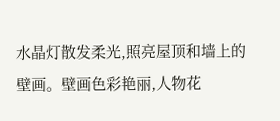水晶灯散发柔光,照亮屋顶和墙上的壁画。壁画色彩艳丽,人物花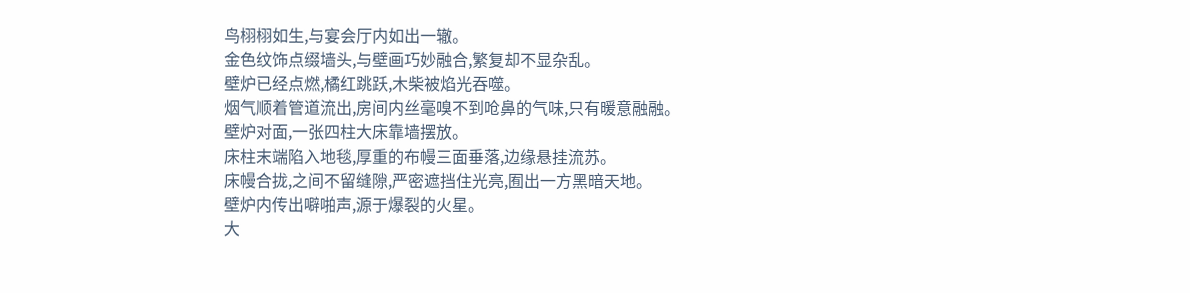鸟栩栩如生,与宴会厅内如出一辙。
金色纹饰点缀墙头,与壁画巧妙融合,繁复却不显杂乱。
壁炉已经点燃,橘红跳跃,木柴被焰光吞噬。
烟气顺着管道流出,房间内丝毫嗅不到呛鼻的气味,只有暖意融融。
壁炉对面,一张四柱大床靠墙摆放。
床柱末端陷入地毯,厚重的布幔三面垂落,边缘悬挂流苏。
床幔合拢,之间不留缝隙,严密遮挡住光亮,囿出一方黑暗天地。
壁炉内传出噼啪声,源于爆裂的火星。
大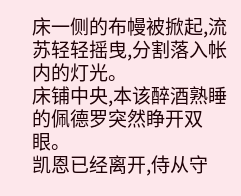床一侧的布幔被掀起,流苏轻轻摇曳,分割落入帐内的灯光。
床铺中央,本该醉酒熟睡的佩德罗突然睁开双眼。
凯恩已经离开,侍从守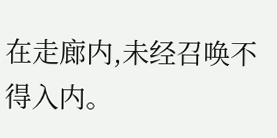在走廊内,未经召唤不得入内。